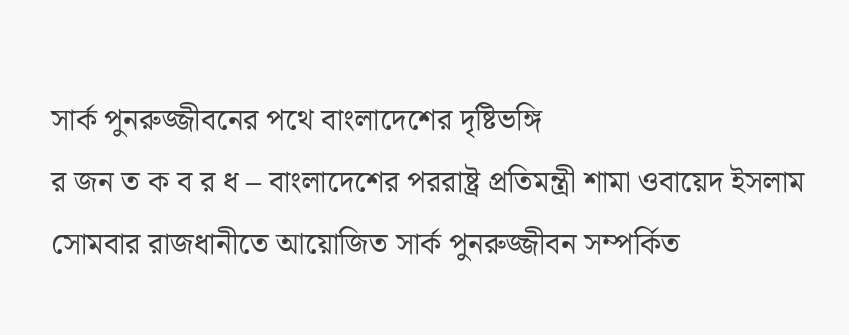সার্ক পুনরুজ্জীবনের পথে বাংলাদেশের দৃষ্টিভঙ্গি
র জন ত ক ব র ধ – বাংলাদেশের পররাষ্ট্র প্রতিমন্ত্রী শামা ওবায়েদ ইসলাম সোমবার রাজধানীতে আয়োজিত সার্ক পুনরুজ্জীবন সম্পর্কিত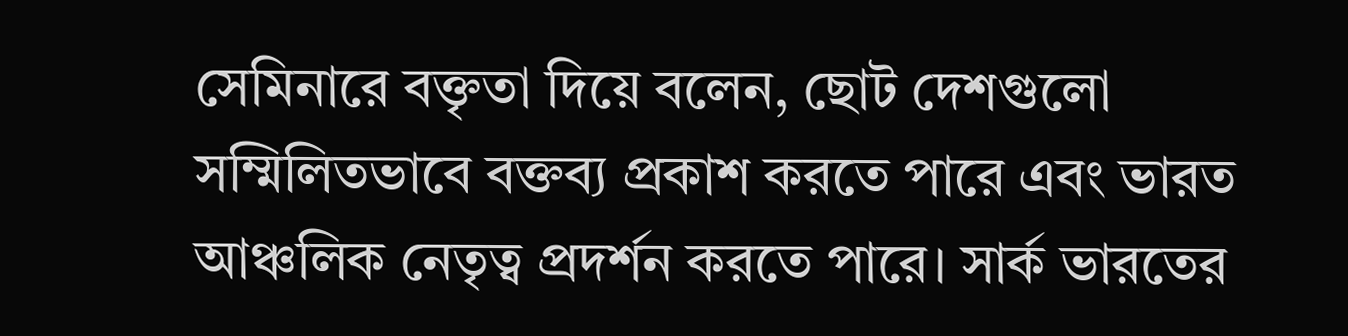সেমিনারে বক্তৃতা দিয়ে বলেন, ছোট দেশগুলো সম্মিলিতভাবে বক্তব্য প্রকাশ করতে পারে এবং ভারত আঞ্চলিক নেতৃত্ব প্রদর্শন করতে পারে। সার্ক ভারতের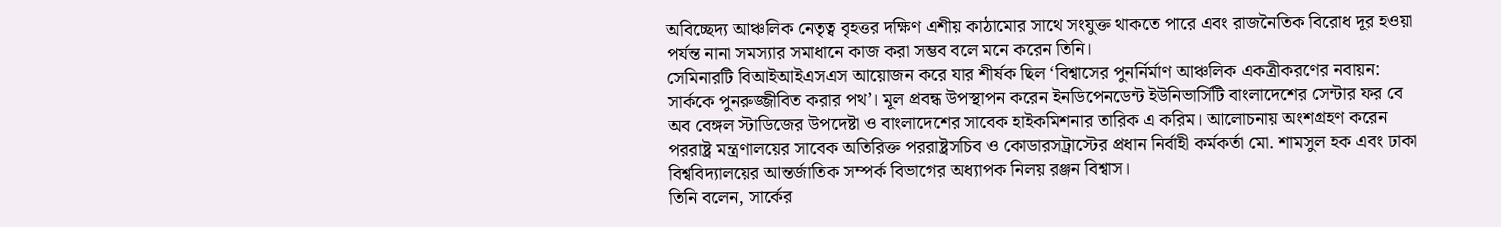অবিচ্ছেদ্য আঞ্চলিক নেতৃত্ব বৃহত্তর দক্ষিণ এশীয় কাঠামোর সাথে সংযুক্ত থাকতে পারে এবং রাজনৈতিক বিরোধ দূর হওয়া পর্যন্ত নানা সমস্যার সমাধানে কাজ করা সম্ভব বলে মনে করেন তিনি।
সেমিনারটি বিআইআইএসএস আয়োজন করে যার শীর্ষক ছিল ‘বিশ্বাসের পুনর্নির্মাণ আঞ্চলিক একত্রীকরণের নবায়ন: সার্ককে পুনরুজ্জীবিত করার পথ’। মূল প্রবন্ধ উপস্থাপন করেন ইনডিপেনডেন্ট ইউনিভার্সিটি বাংলাদেশের সেন্টার ফর বে অব বেঙ্গল স্টাডিজের উপদেষ্টা ও বাংলাদেশের সাবেক হাইকমিশনার তারিক এ করিম। আলোচনায় অংশগ্রহণ করেন পররাষ্ট্র মন্ত্রণালয়ের সাবেক অতিরিক্ত পররাষ্ট্রসচিব ও কোডারসট্রাস্টের প্রধান নির্বাহী কর্মকর্তা মো. শামসুল হক এবং ঢাকা বিশ্ববিদ্যালয়ের আন্তর্জাতিক সম্পর্ক বিভাগের অধ্যাপক নিলয় রঞ্জন বিশ্বাস।
তিনি বলেন, সার্কের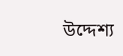উদ্দেশ্য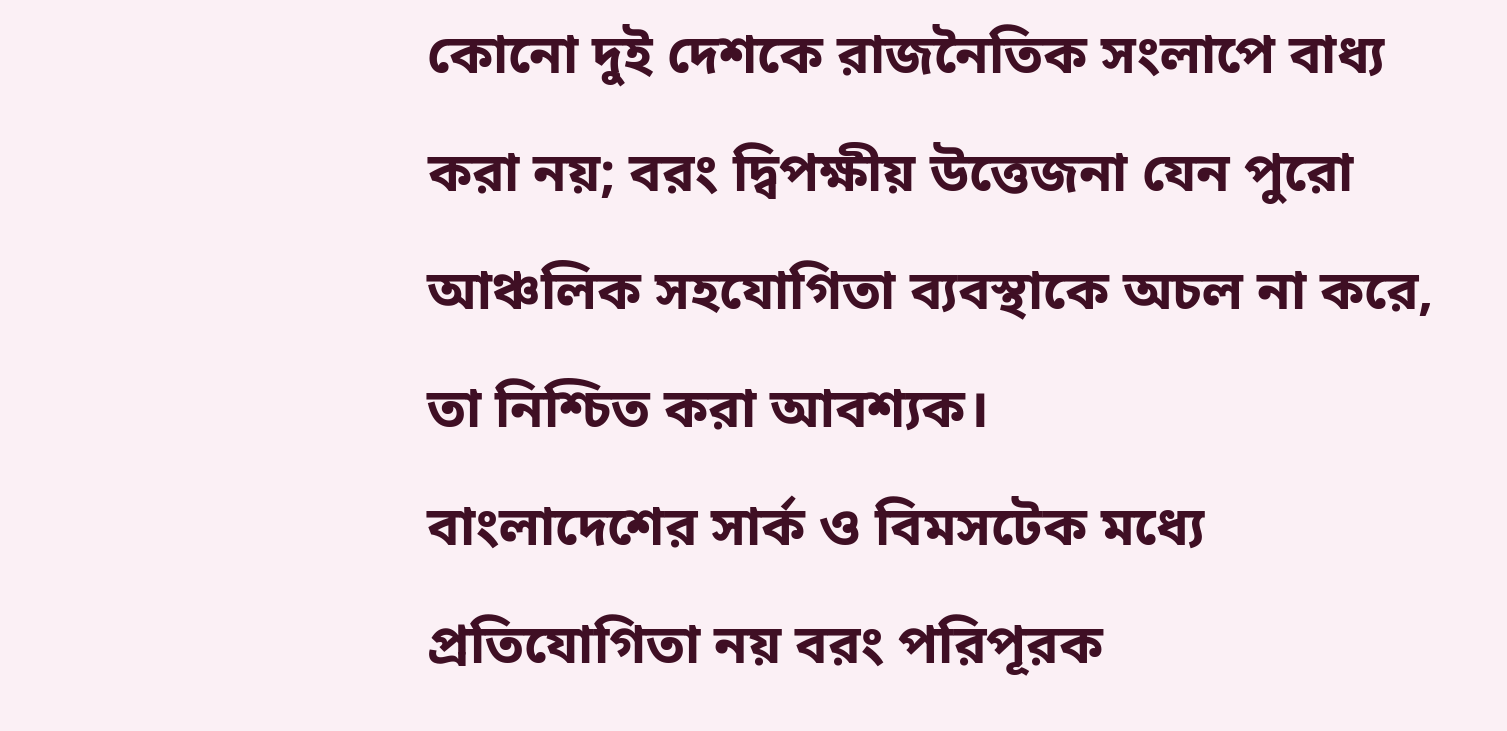কোনো দুই দেশকে রাজনৈতিক সংলাপে বাধ্য করা নয়; বরং দ্বিপক্ষীয় উত্তেজনা যেন পুরো আঞ্চলিক সহযোগিতা ব্যবস্থাকে অচল না করে, তা নিশ্চিত করা আবশ্যক।
বাংলাদেশের সার্ক ও বিমসটেক মধ্যে প্রতিযোগিতা নয় বরং পরিপূরক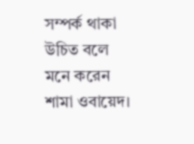সম্পর্ক থাকা উচিত বলে মনে করেন শামা ওবায়েদ।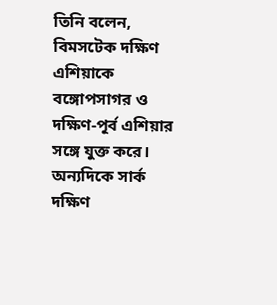তিনি বলেন, বিমসটেক দক্ষিণ এশিয়াকে বঙ্গোপসাগর ও দক্ষিণ-পূর্ব এশিয়ার সঙ্গে যুক্ত করে। অন্যদিকে সার্ক দক্ষিণ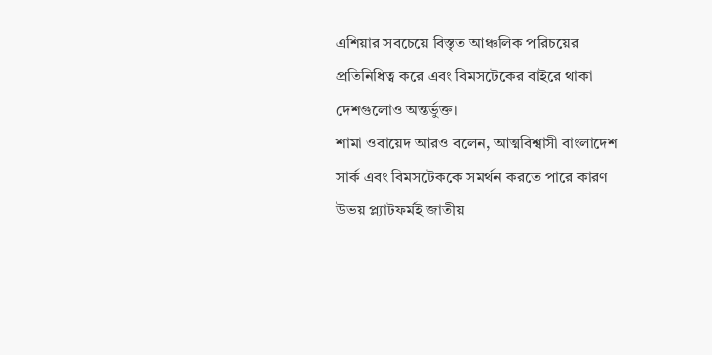এশিয়ার সবচেয়ে বিস্তৃত আঞ্চলিক পরিচয়ের প্রতিনিধিত্ব করে এবং বিমসটেকের বাইরে থাকা দেশগুলোও অন্তর্ভুক্ত।
শামা ওবায়েদ আরও বলেন, আত্মবিশ্বাসী বাংলাদেশ সার্ক এবং বিমসটেককে সমর্থন করতে পারে কারণ উভয় প্ল্যাটফর্মই জাতীয়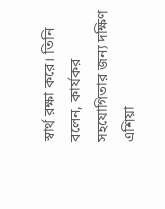স্বার্থ রক্ষা করে। তিনি বলেন, কার্যকর সহযোগিতার জন্য দক্ষিণ এশিয়া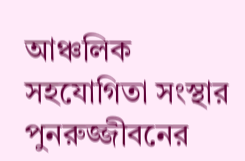আঞ্চলিক সহযোগিতা সংস্থার পুনরুজ্জীবনের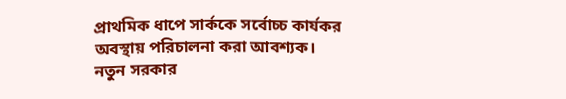প্রাথমিক ধাপে সার্ককে সর্বোচ্চ কার্যকর অবস্থায় পরিচালনা করা আবশ্যক।
নতুন সরকার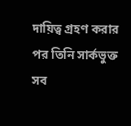দায়িত্ব গ্রহণ করার পর তিনি সার্কভুক্ত সব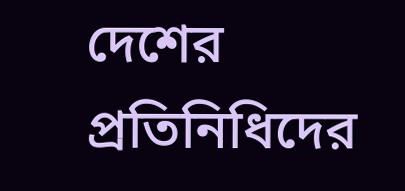দেশের প্রতিনিধিদের